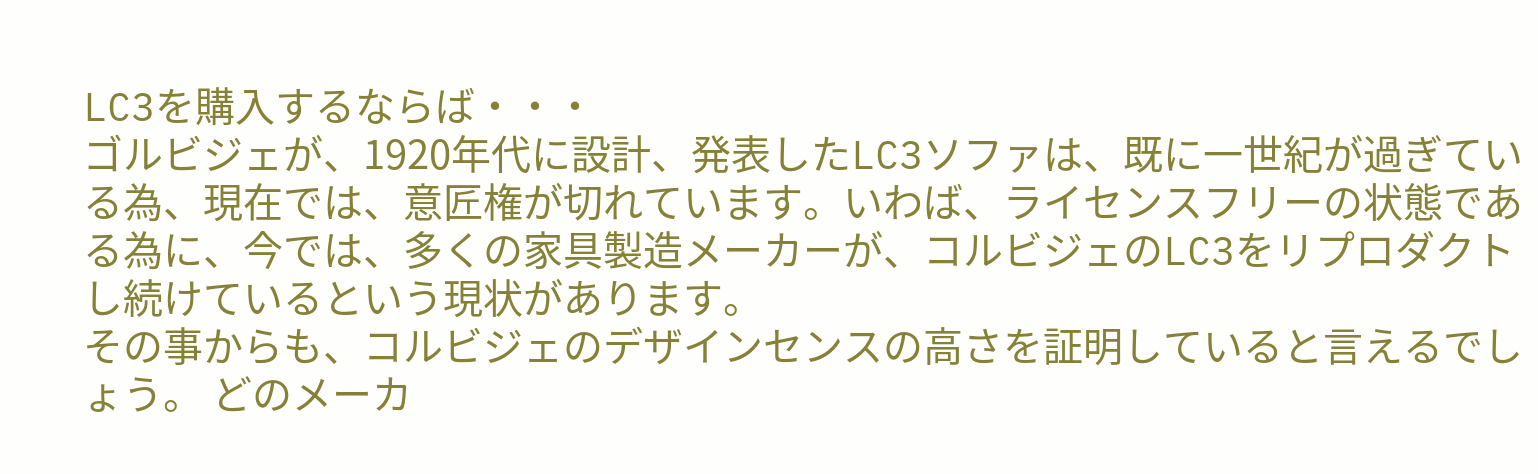LC3を購入するならば・・・
ゴルビジェが、1920年代に設計、発表したLC3ソファは、既に一世紀が過ぎている為、現在では、意匠権が切れています。いわば、ライセンスフリーの状態である為に、今では、多くの家具製造メーカーが、コルビジェのLC3をリプロダクトし続けているという現状があります。
その事からも、コルビジェのデザインセンスの高さを証明していると言えるでしょう。 どのメーカ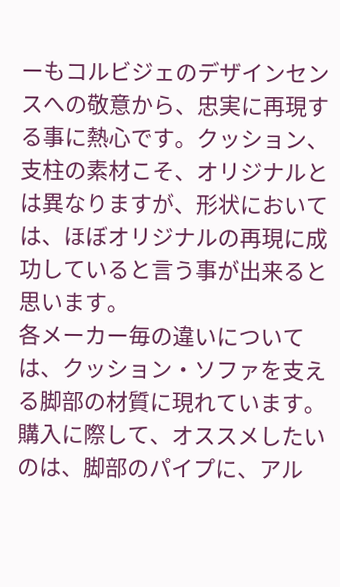ーもコルビジェのデザインセンスへの敬意から、忠実に再現する事に熱心です。クッション、支柱の素材こそ、オリジナルとは異なりますが、形状においては、ほぼオリジナルの再現に成功していると言う事が出来ると思います。
各メーカー毎の違いについては、クッション・ソファを支える脚部の材質に現れています。 購入に際して、オススメしたいのは、脚部のパイプに、アル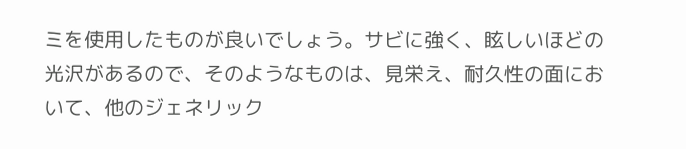ミを使用したものが良いでしょう。サビに強く、眩しいほどの光沢があるので、そのようなものは、見栄え、耐久性の面において、他のジェネリック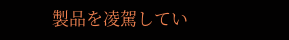製品を凌駕してい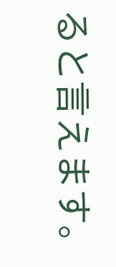ると言えます。